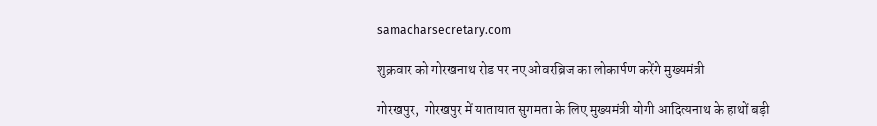samacharsecretary.com

शुक्रवार को गोरखनाथ रोड पर नए ओवरब्रिज का लोकार्पण करेंगे मुख्यमंत्री

गोरखपुर,  गोरखपुर में यातायात सुगमता के लिए मुख्यमंत्री योगी आदित्यनाथ के हाथों बड़ी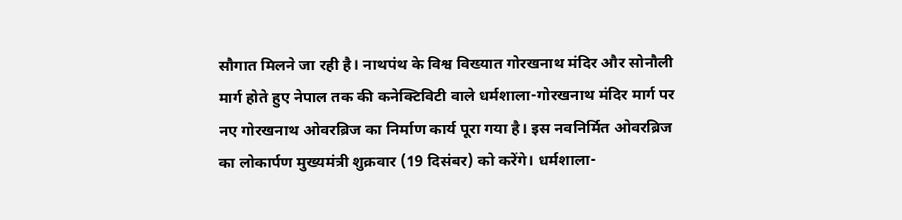सौगात मिलने जा रही है। नाथपंथ के विश्व विख्यात गोरखनाथ मंदिर और सोनौली मार्ग होते हुए नेपाल तक की कनेक्टिविटी वाले धर्मशाला-गोरखनाथ मंदिर मार्ग पर नए गोरखनाथ ओवरब्रिज का निर्माण कार्य पूरा गया है। इस नवनिर्मित ओवरब्रिज का लोकार्पण मुख्यमंत्री शुक्रवार (19 दिसंबर) को करेंगे। धर्मशाला-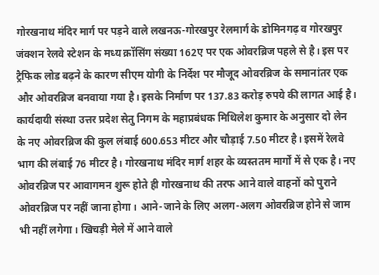गोरखनाथ मंदिर मार्ग पर पड़ने वाले लखनऊ-गोरखपुर रेलमार्ग के डोमिनगढ़ व गोरखपुर जंक्शन रेलवे स्टेशन के मध्य क्रॉसिंग संख्या 162ए पर एक ओवरब्रिज पहले से है। इस पर ट्रैफिक लोड बढ़ने के कारण सीएम योगी के निर्देश पर मौजूद ओवरब्रिज के समानांतर एक और ओवरब्रिज बनवाया गया है। इसके निर्माण पर 137.83 करोड़ रुपये की लागत आई है। कार्यदायी संस्था उत्तर प्रदेश सेतु निगम के महाप्रबंधक मिथिलेश कुमार के अनुसार दो लेन के नए ओवरब्रिज की कुल लंबाई 600.653 मीटर और चौड़ाई 7.50 मीटर है। इसमें रेलवे भाग की लंबाई 76 मीटर है। गोरखनाथ मंदिर मार्ग शहर के व्यस्ततम मार्गों में से एक है। नए ओवरब्रिज पर आवागमन शुरू होते ही गोरखनाथ की तरफ आने वाले वाहनों को पुराने ओवरब्रिज पर नहीं जाना होगा। आने-जाने के लिए अलग-अलग ओवरब्रिज होने से जाम भी नहीं लगेगा। खिचड़ी मेले में आने वाले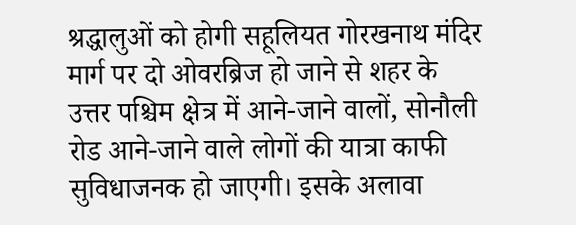श्रद्धालुओं को होगी सहूलियत गोरखनाथ मंदिर मार्ग पर दो ओवरब्रिज हो जाने से शहर के उत्तर पश्चिम क्षेत्र में आने-जाने वालों, सोनौली रोड आने-जाने वाले लोगों की यात्रा काफी सुविधाजनक हो जाएगी। इसके अलावा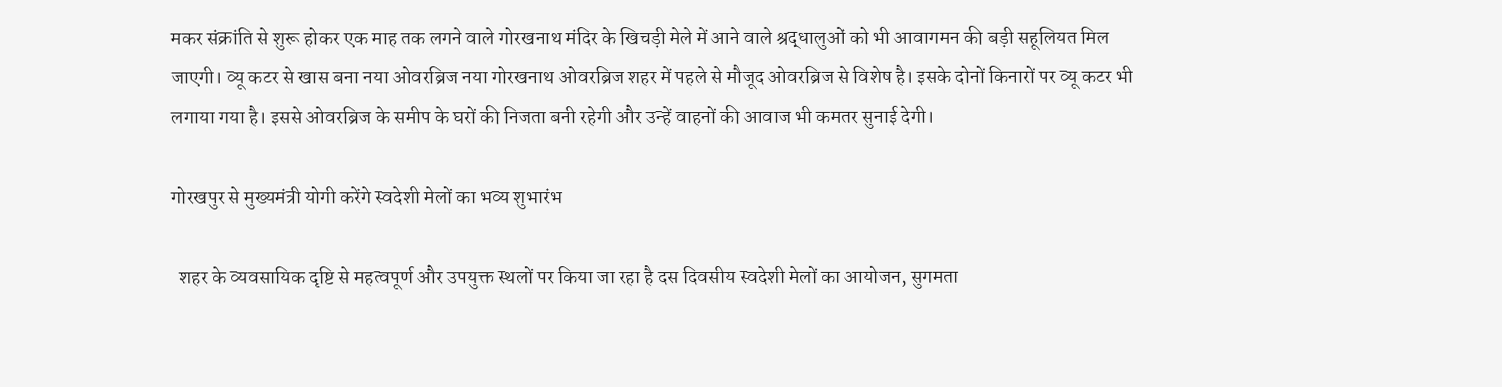मकर संक्रांति से शुरू होकर एक माह तक लगने वाले गोरखनाथ मंदिर के खिचड़ी मेले में आने वाले श्रद्धालुओं को भी आवागमन की बड़ी सहूलियत मिल जाएगी। व्यू कटर से खास बना नया ओवरब्रिज नया गोरखनाथ ओवरब्रिज शहर में पहले से मौजूद ओवरब्रिज से विशेष है। इसके दोनों किनारों पर व्यू कटर भी लगाया गया है। इससे ओवरब्रिज के समीप के घरों की निजता बनी रहेगी और उन्हें वाहनों की आवाज भी कमतर सुनाई देगी।

गोरखपुर से मुख्यमंत्री योगी करेंगे स्वदेशी मेलों का भव्य शुभारंभ

  शहर के व्यवसायिक दृष्टि से महत्वपूर्ण और उपयुक्त स्थलों पर किया जा रहा है दस दिवसीय स्वदेशी मेलों का आयोजन, सुगमता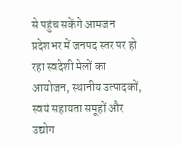से पहुंच सकेंगे आमजन प्रदेशभर में जनपद स्तर पर हो रहा स्वदेशी मेलों का आयोजन, स्थानीय उत्पादकों, स्वयं सहायता समूहों और उद्योग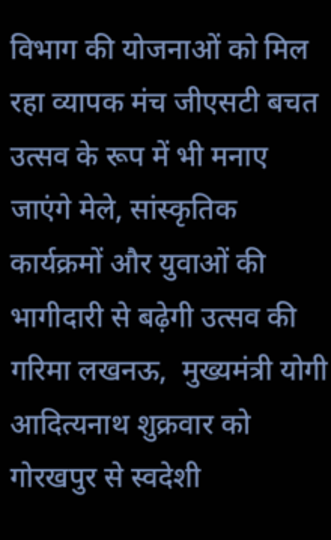विभाग की योजनाओं को मिल रहा व्यापक मंच जीएसटी बचत उत्सव के रूप में भी मनाए जाएंगे मेले, सांस्कृतिक कार्यक्रमों और युवाओं की भागीदारी से बढ़ेगी उत्सव की गरिमा लखनऊ,  मुख्यमंत्री योगी आदित्यनाथ शुक्रवार को गोरखपुर से स्वदेशी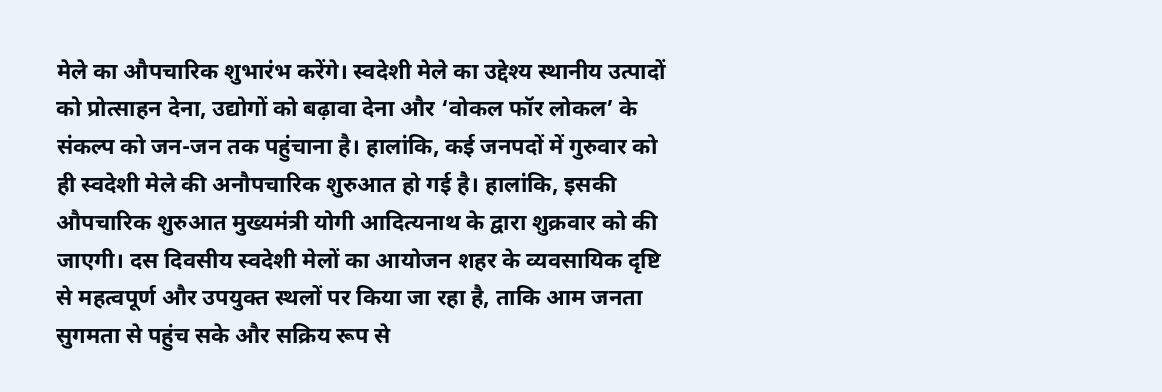मेले का औपचारिक शुभारंभ करेंगे। स्वदेशी मेले का उद्देश्य स्थानीय उत्पादों को प्रोत्साहन देना, उद्योगों को बढ़ावा देना और ‘वोकल फॉर लोकल’ के संकल्प को जन-जन तक पहुंचाना है। हालांकि, कई जनपदों में गुरुवार को ही स्वदेशी मेले की अनौपचारिक शुरुआत हो गई है। हालांकि, इसकी औपचारिक शुरुआत मुख्यमंत्री योगी आदित्यनाथ के द्वारा शुक्रवार को की जाएगी। दस दिवसीय स्वदेशी मेलों का आयोजन शहर के व्यवसायिक दृष्टि से महत्वपूर्ण और उपयुक्त स्थलों पर किया जा रहा है, ताकि आम जनता सुगमता से पहुंच सके और सक्रिय रूप से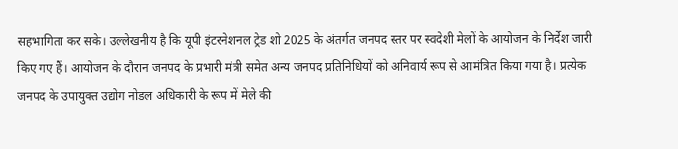सहभागिता कर सके। उल्लेखनीय है कि यूपी इंटरनेशनल ट्रेड शो 2025 के अंतर्गत जनपद स्तर पर स्वदेशी मेलों के आयोजन के निर्देश जारी किए गए हैं। आयोजन के दौरान जनपद के प्रभारी मंत्री समेत अन्य जनपद प्रतिनिधियों को अनिवार्य रूप से आमंत्रित किया गया है। प्रत्येक जनपद के उपायुक्त उद्योग नोडल अधिकारी के रूप में मेले की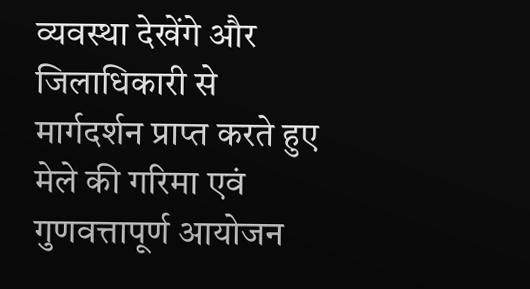व्यवस्था देखेंगे और जिलाधिकारी से मार्गदर्शन प्राप्त करते हुए मेले की गरिमा एवं गुणवत्तापूर्ण आयोजन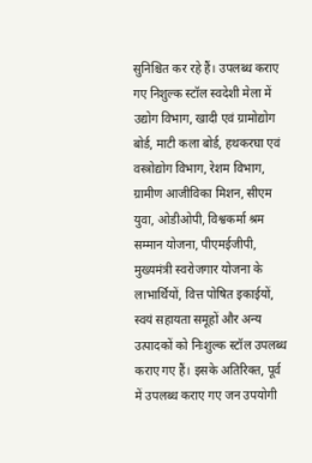सुनिश्चित कर रहे हैं। उपलब्ध कराए गए निशुल्क स्टॉल स्वदेशी मेला में उद्योग विभाग, खादी एवं ग्रामोद्योग बोर्ड, माटी कला बोर्ड, हथकरघा एवं वस्त्रोद्योग विभाग, रेशम विभाग, ग्रामीण आजीविका मिशन, सीएम युवा, ओडीओपी, विश्वकर्मा श्रम सम्मान योजना, पीएमईजीपी, मुख्यमंत्री स्वरोजगार योजना के लाभार्थियों, वित्त पोषित इकाईयों, स्वयं सहायता समूहों और अन्य उत्पादकों को निःशुल्क स्टॉल उपलब्ध कराए गए हैं। इसके अतिरिक्त, पूर्व में उपलब्ध कराए गए जन उपयोगी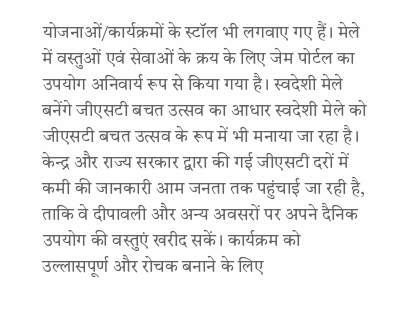योजनाओं/कार्यक्रमों के स्टॉल भी लगवाए गए हैं। मेले में वस्तुओं एवं सेवाओं के क्रय के लिए जेम पोर्टल का उपयोग अनिवार्य रूप से किया गया है। स्वदेशी मेले बनेंगे जीएसटी बचत उत्सव का आधार स्वदेशी मेले को जीएसटी बचत उत्सव के रूप में भी मनाया जा रहा है। केन्द्र और राज्य सरकार द्वारा की गई जीएसटी दरों में कमी की जानकारी आम जनता तक पहुंचाई जा रही है, ताकि वे दीपावली और अन्य अवसरों पर अपने दैनिक उपयोग की वस्तुएं खरीद सकें। कार्यक्रम को उल्लासपूर्ण और रोचक बनाने के लिए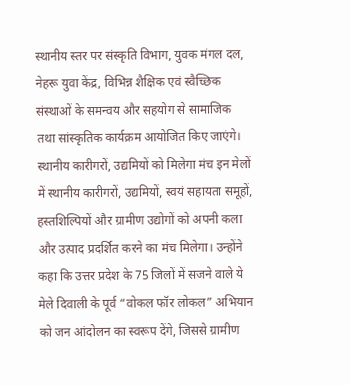स्थानीय स्तर पर संस्कृति विभाग, युवक मंगल दल, नेहरू युवा केंद्र, विभिन्न शैक्षिक एवं स्वैच्छिक संस्थाओं के समन्वय और सहयोग से सामाजिक तथा सांस्कृतिक कार्यक्रम आयोजित किए जाएंगे। स्थानीय कारीगरों, उद्यमियों को मिलेगा मंच इन मेलों में स्थानीय कारीगरों, उद्यमियों, स्वयं सहायता समूहों, हस्तशिल्पियों और ग्रामीण उद्योगों को अपनी कला और उत्पाद प्रदर्शित करने का मंच मिलेगा। उन्होंने कहा कि उत्तर प्रदेश के 75 जिलों में सजने वाले ये मेले दिवाली के पूर्व “वोकल फॉर लोकल” अभियान को जन आंदोलन का स्वरूप देंगे, जिससे ग्रामीण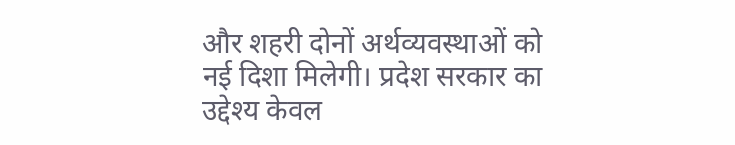और शहरी दोनों अर्थव्यवस्थाओं को नई दिशा मिलेगी। प्रदेश सरकार का उद्देश्य केवल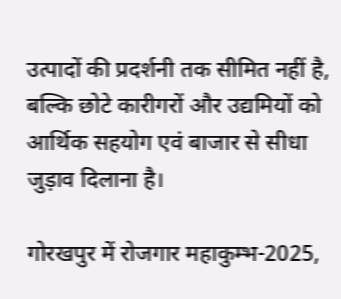उत्पादों की प्रदर्शनी तक सीमित नहीं है, बल्कि छोटे कारीगरों और उद्यमियों को आर्थिक सहयोग एवं बाजार से सीधा जुड़ाव दिलाना है।

गोरखपुर में रोजगार महाकुम्भ-2025,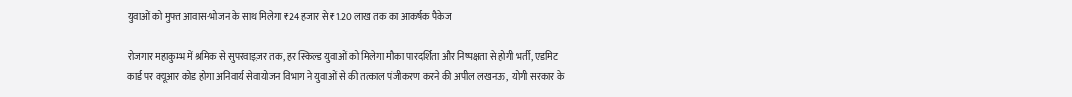युवाओं को मुफ्त आवास-भोजन के साथ मिलेगा ₹24 हजार से ₹1.20 लाख तक का आकर्षक पैकेज

रोजगार महाकुम्भ में श्रमिक से सुपरवाइज़र तक, हर स्किल्ड युवाओं को मिलेगा मौका पारदर्शिता और निष्पक्षता से होगी भर्ती, एडमिट कार्ड पर क्यूआर कोड होगा अनिवार्य सेवायोजन विभाग ने युवाओं से की तत्काल पंजीकरण करने की अपील लखनऊ,  योगी सरकार के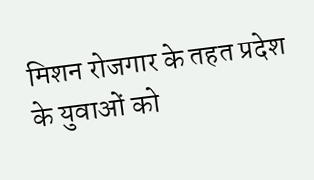मिशन रोजगार के तहत प्रदेश के युवाओं को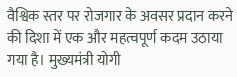वैश्विक स्तर पर रोजगार के अवसर प्रदान करने की दिशा में एक और महत्वपूर्ण कदम उठाया गया है। मुख्यमंत्री योगी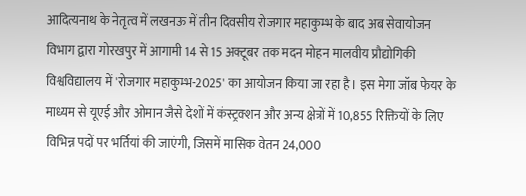आदित्यनाथ के नेतृत्व में लखनऊ में तीन दिवसीय रोजगार महाकुम्भ के बाद अब सेवायोजन विभाग द्वारा गोरखपुर में आगामी 14 से 15 अक्टूबर तक मदन मोहन मालवीय प्रौद्योगिकी विश्वविद्यालय में 'रोजगार महाकुम्भ-2025' का आयोजन किया जा रहा है। इस मेगा जॉब फेयर के माध्यम से यूएई और ओमान जैसे देशों में कंस्ट्रक्शन और अन्य क्षेत्रों में 10,855 रिक्तियों के लिए विभिन्न पदों पर भर्तियां की जाएंगी, जिसमें मासिक वेतन 24,000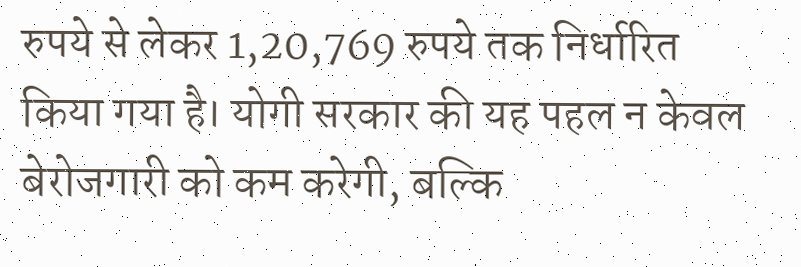रुपये से लेकर 1,20,769 रुपये तक निर्धारित किया गया है। योगी सरकार की यह पहल न केवल बेरोजगारी को कम करेगी, बल्कि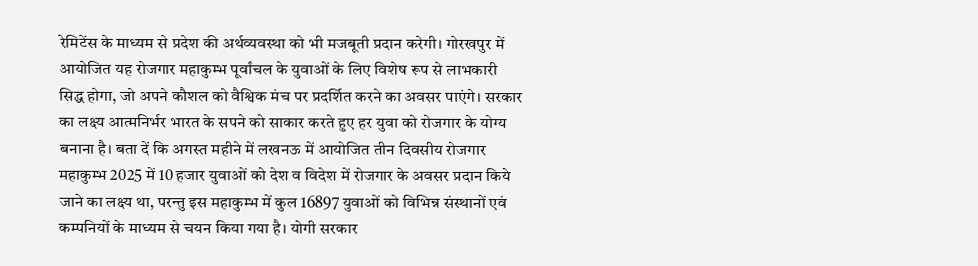रेमिटेंस के माध्यम से प्रदेश की अर्थव्यवस्था को भी मजबूती प्रदान करेगी। गोरखपुर में आयोजित यह रोजगार महाकुम्भ पूर्वांचल के युवाओं के लिए विशेष रूप से लाभकारी सिद्ध होगा, जो अपने कौशल को वैश्विक मंच पर प्रदर्शित करने का अवसर पाएंगे। सरकार का लक्ष्य आत्मनिर्भर भारत के सपने को साकार करते हुए हर युवा को रोजगार के योग्य बनाना है। बता दें कि अगस्त महीने में लखनऊ में आयोजित तीन दिवसीय रोजगार महाकुम्भ 2025 में 10 हजार युवाओं को देश व विदेश में रोजगार के अवसर प्रदान किये जाने का लक्ष्य था, परन्तु इस महाकुम्भ में कुल 16897 युवाओं को विभिन्न संस्थानों एवं कम्पनियों के माध्यम से चयन किया गया है। योगी सरकार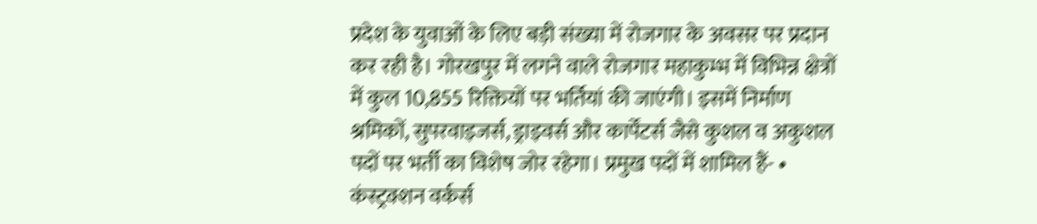प्रदेश के युवाओं के लिए बड़ी संख्या में रोजगार के अवसर पर प्रदान कर रही है। गोरखपुर में लगने वाले रोजगार महाकुम्भ में विभिन्न क्षेत्रों में कुल 10,855 रिक्तियों पर भर्तियां की जाएंगी। इसमें निर्माण श्रमिकों, सुपरवाइजर्स, ड्राइवर्स और कार्पेंटर्स जैसे कुशल व अकुशल पदों पर भर्ती का विशेष जोर रहेगा। प्रमुख पदों में शामिल हैं- •    कंस्ट्रक्शन वर्कर्स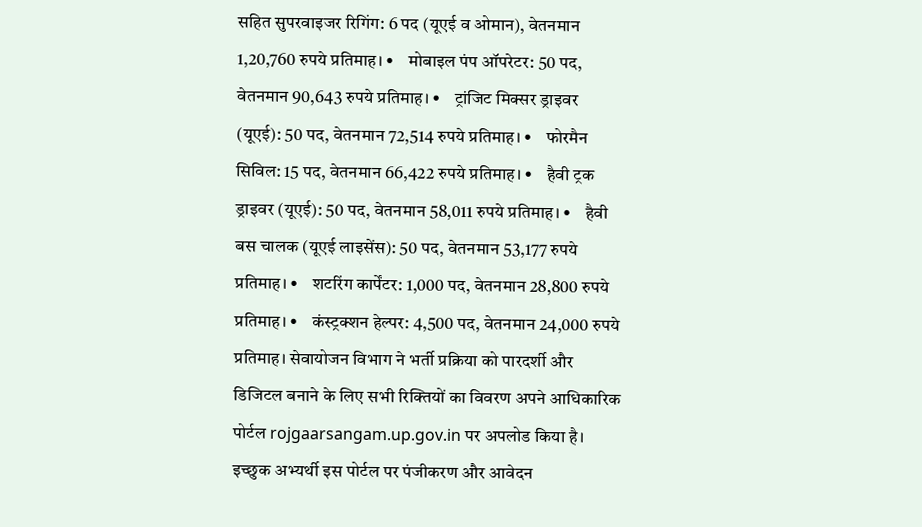सहित सुपरवाइजर रिगिंग: 6 पद (यूएई व ओमान), वेतनमान 1,20,760 रुपये प्रतिमाह। •    मोबाइल पंप ऑपरेटर: 50 पद, वेतनमान 90,643 रुपये प्रतिमाह। •    ट्रांजिट मिक्सर ड्राइवर (यूएई): 50 पद, वेतनमान 72,514 रुपये प्रतिमाह। •    फोरमैन सिविल: 15 पद, वेतनमान 66,422 रुपये प्रतिमाह। •    हैवी ट्रक ड्राइवर (यूएई): 50 पद, वेतनमान 58,011 रुपये प्रतिमाह। •    हैवी बस चालक (यूएई लाइसेंस): 50 पद, वेतनमान 53,177 रुपये प्रतिमाह। •    शटरिंग कार्पेंटर: 1,000 पद, वेतनमान 28,800 रुपये प्रतिमाह। •    कंस्ट्रक्शन हेल्पर: 4,500 पद, वेतनमान 24,000 रुपये प्रतिमाह। सेवायोजन विभाग ने भर्ती प्रक्रिया को पारदर्शी और डिजिटल बनाने के लिए सभी रिक्तियों का विवरण अपने आधिकारिक पोर्टल rojgaarsangam.up.gov.in पर अपलोड किया है। इच्छुक अभ्यर्थी इस पोर्टल पर पंजीकरण और आवेदन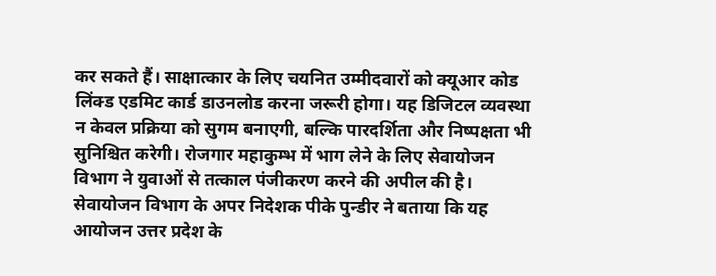कर सकते हैं। साक्षात्कार के लिए चयनित उम्मीदवारों को क्यूआर कोड लिंक्ड एडमिट कार्ड डाउनलोड करना जरूरी होगा। यह डिजिटल व्यवस्था न केवल प्रक्रिया को सुगम बनाएगी, बल्कि पारदर्शिता और निष्पक्षता भी सुनिश्चित करेगी। रोजगार महाकुम्भ में भाग लेने के लिए सेवायोजन विभाग ने युवाओं से तत्काल पंजीकरण करने की अपील की है। सेवायोजन विभाग के अपर निदेशक पीके पुन्डीर ने बताया कि यह आयोजन उत्तर प्रदेश के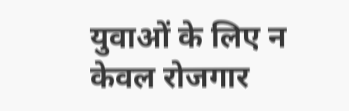युवाओं के लिए न केवल रोजगार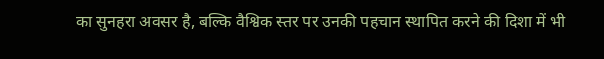का सुनहरा अवसर है, बल्कि वैश्विक स्तर पर उनकी पहचान स्थापित करने की दिशा में भी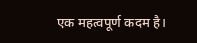एक महत्वपूर्ण कदम है।